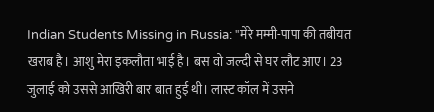Indian Students Missing in Russia: ''मेरे मम्मी-पापा की तबीयत खराब है। आशु मेरा इकलौता भाई है। बस वो जल्दी से घर लौट आए। 23 जुलाई को उससे आखिरी बार बात हुई थी। लास्ट कॉल में उसने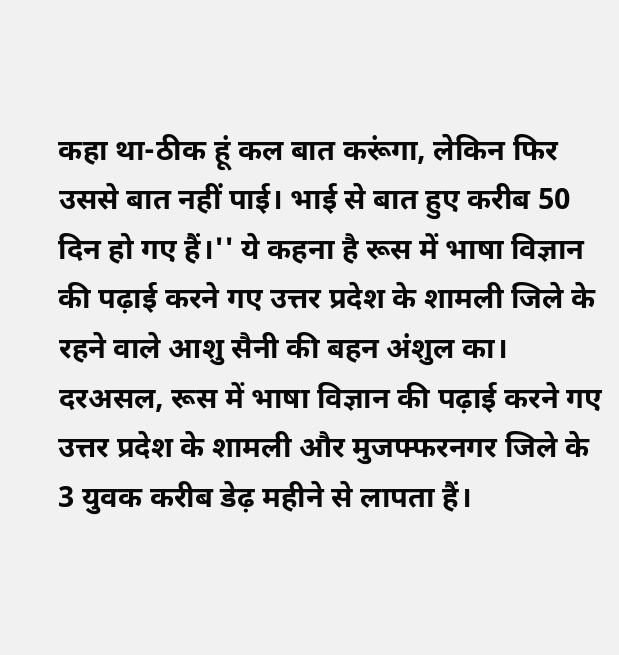कहा था-ठीक हूं कल बात करूंगा, लेकिन फिर उससे बात नहीं पाई। भाई से बात हुए करीब 50 दिन हो गए हैं।'' ये कहना है रूस में भाषा विज्ञान की पढ़ाई करने गए उत्तर प्रदेश के शामली जिले के रहने वाले आशु सैनी की बहन अंशुल का।
दरअसल, रूस में भाषा विज्ञान की पढ़ाई करने गए उत्तर प्रदेश के शामली और मुजफ्फरनगर जिले के 3 युवक करीब डेढ़ महीने से लापता हैं।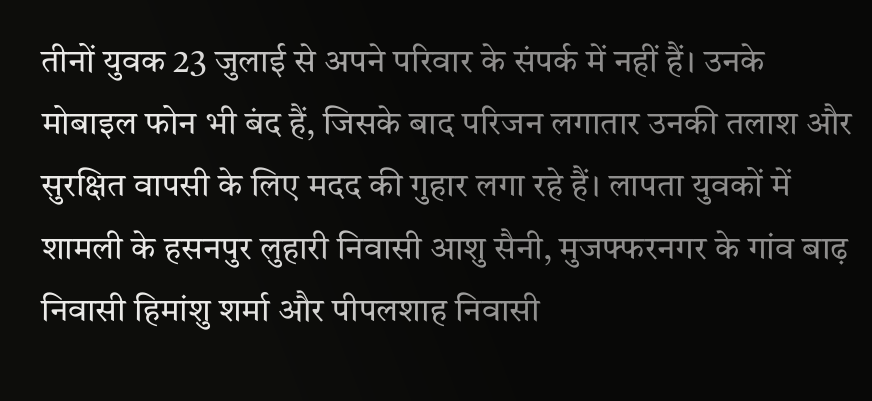तीनों युवक 23 जुलाई से अपने परिवार के संपर्क में नहीं हैं। उनके मोबाइल फोन भी बंद हैं, जिसके बाद परिजन लगातार उनकी तलाश और सुरक्षित वापसी के लिए मदद की गुहार लगा रहे हैं। लापता युवकों में शामली के हसनपुर लुहारी निवासी आशु सैनी, मुजफ्फरनगर के गांव बाढ़ निवासी हिमांशु शर्मा और पीपलशाह निवासी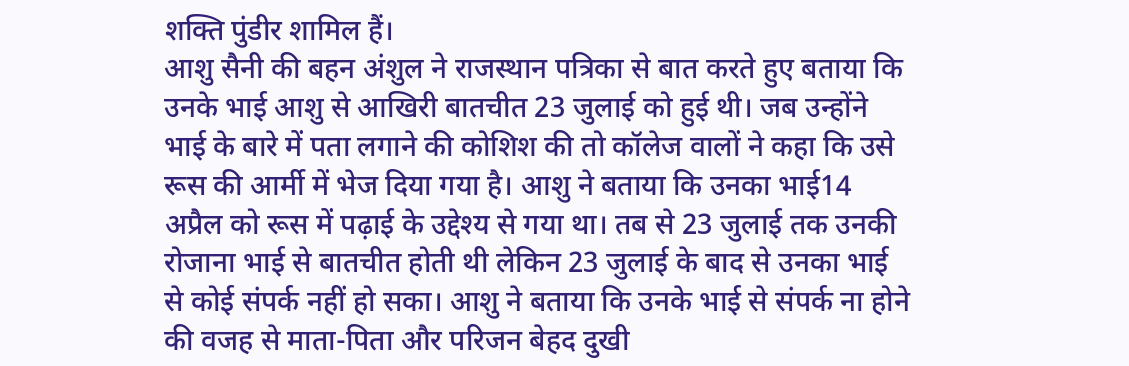शक्ति पुंडीर शामिल हैं।
आशु सैनी की बहन अंशुल ने राजस्थान पत्रिका से बात करते हुए बताया कि उनके भाई आशु से आखिरी बातचीत 23 जुलाई को हुई थी। जब उन्होंने भाई के बारे में पता लगाने की कोशिश की तो कॉलेज वालों ने कहा कि उसे रूस की आर्मी में भेज दिया गया है। आशु ने बताया कि उनका भाई14 अप्रैल को रूस में पढ़ाई के उद्देश्य से गया था। तब से 23 जुलाई तक उनकी रोजाना भाई से बातचीत होती थी लेकिन 23 जुलाई के बाद से उनका भाई से कोई संपर्क नहीं हो सका। आशु ने बताया कि उनके भाई से संपर्क ना होने की वजह से माता-पिता और परिजन बेहद दुखी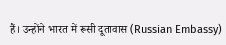हैं। उन्होंने भारत में रूसी दूतावास (Russian Embassy)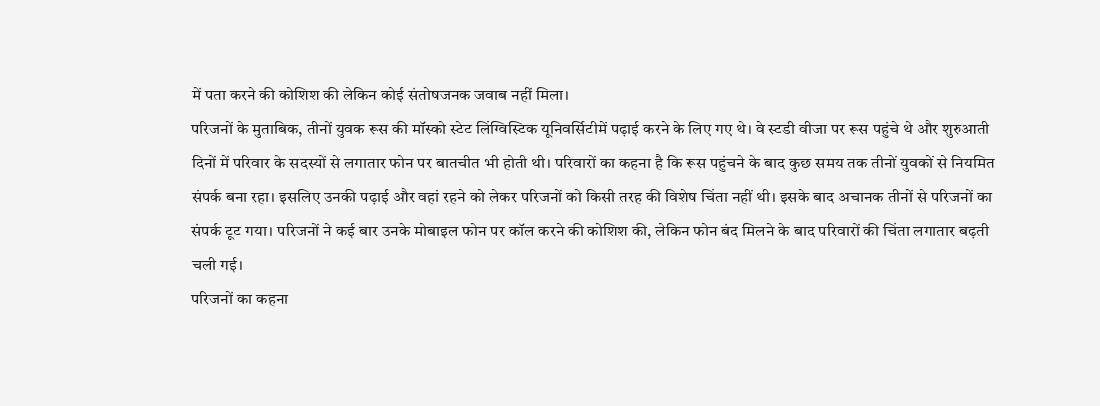में पता करने की कोशिश की लेकिन कोई संतोषजनक जवाब नहीं मिला।
परिजनों के मुताबिक, तीनों युवक रूस की मॉस्को स्टेट लिंग्विस्टिक यूनिवर्सिटीमें पढ़ाई करने के लिए गए थे। वे स्टडी वीजा पर रूस पहुंचे थे और शुरुआती दिनों में परिवार के सदस्यों से लगातार फोन पर बातचीत भी होती थी। परिवारों का कहना है कि रूस पहुंचने के बाद कुछ समय तक तीनों युवकों से नियमित संपर्क बना रहा। इसलिए उनकी पढ़ाई और वहां रहने को लेकर परिजनों को किसी तरह की विशेष चिंता नहीं थी। इसके बाद अचानक तीनों से परिजनों का संपर्क टूट गया। परिजनों ने कई बार उनके मोबाइल फोन पर कॉल करने की कोशिश की, लेकिन फोन बंद मिलने के बाद परिवारों की चिंता लगातार बढ़ती चली गई।
परिजनों का कहना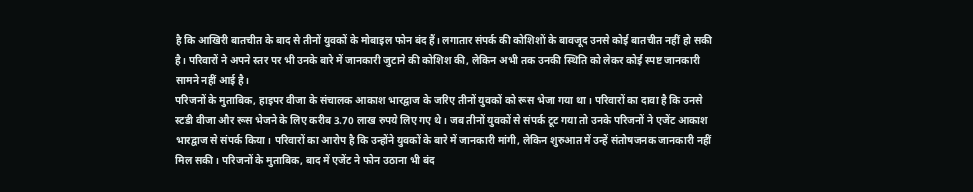है कि आखिरी बातचीत के बाद से तीनों युवकों के मोबाइल फोन बंद हैं। लगातार संपर्क की कोशिशों के बावजूद उनसे कोई बातचीत नहीं हो सकी है। परिवारों ने अपने स्तर पर भी उनके बारे में जानकारी जुटाने की कोशिश की, लेकिन अभी तक उनकी स्थिति को लेकर कोई स्पष्ट जानकारी सामने नहीं आई है।
परिजनों के मुताबिक, हाइपर वीजा के संचालक आकाश भारद्वाज के जरिए तीनों युवकों को रूस भेजा गया था। परिवारों का दावा है कि उनसे स्टडी वीजा और रूस भेजने के लिए करीब 3.70 लाख रुपये लिए गए थे। जब तीनों युवकों से संपर्क टूट गया तो उनके परिजनों ने एजेंट आकाश भारद्वाज से संपर्क किया। परिवारों का आरोप है कि उन्होंने युवकों के बारे में जानकारी मांगी, लेकिन शुरुआत में उन्हें संतोषजनक जानकारी नहीं मिल सकी। परिजनों के मुताबिक, बाद में एजेंट ने फोन उठाना भी बंद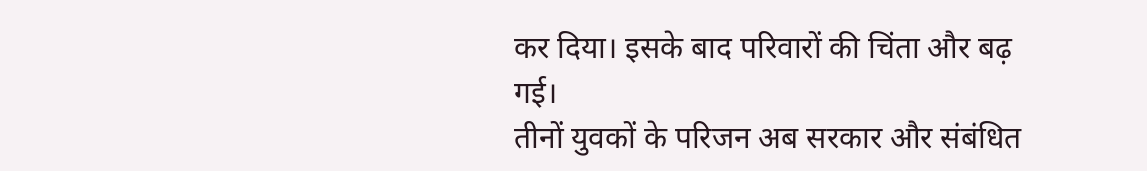कर दिया। इसके बाद परिवारों की चिंता और बढ़ गई।
तीनों युवकों के परिजन अब सरकार और संबंधित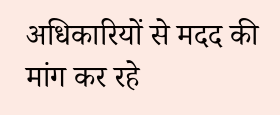अधिकारियों से मदद की मांग कर रहे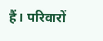हैं। परिवारों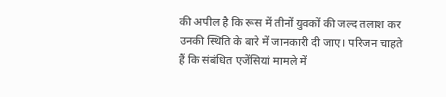की अपील है कि रूस में तीनों युवकों की जल्द तलाश कर उनकी स्थिति के बारे में जानकारी दी जाए। परिजन चाहते हैं कि संबंधित एजेंसियां मामले में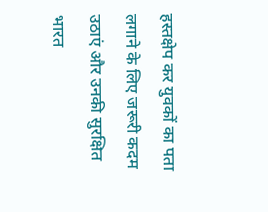हस्तक्षेप कर युवकों का पता लगाने के लिए जरूरी कदम उठाएं और उनकी सुरक्षित भारत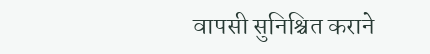वापसी सुनिश्चित कराने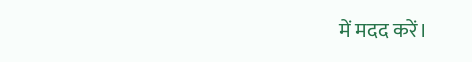में मदद करें।